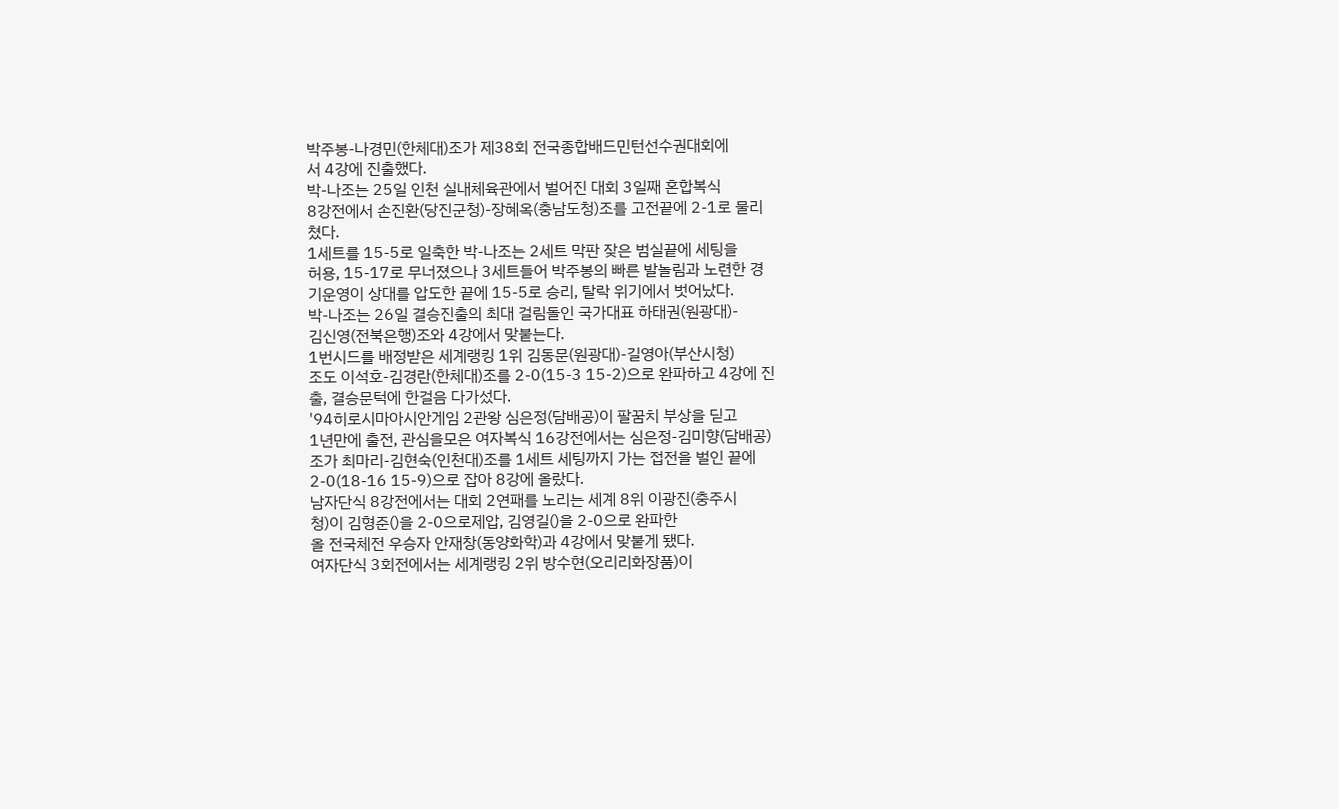박주봉-나경민(한체대)조가 제38회 전국종합배드민턴선수권대회에
서 4강에 진출했다.
박-나조는 25일 인천 실내체육관에서 벌어진 대회 3일째 혼합복식
8강전에서 손진환(당진군청)-장혜옥(충남도청)조를 고전끝에 2-1로 물리
쳤다.
1세트를 15-5로 일축한 박-나조는 2세트 막판 잦은 범실끝에 세팅을
허용, 15-17로 무너졌으나 3세트들어 박주봉의 빠른 발놀림과 노련한 경
기운영이 상대를 압도한 끝에 15-5로 승리, 탈락 위기에서 벗어났다.
박-나조는 26일 결승진출의 최대 걸림돌인 국가대표 하태권(원광대)-
김신영(전북은행)조와 4강에서 맞붙는다.
1번시드를 배정받은 세계랭킹 1위 김동문(원광대)-길영아(부산시청)
조도 이석호-김경란(한체대)조를 2-0(15-3 15-2)으로 완파하고 4강에 진
출, 결승문턱에 한걸음 다가섰다.
'94히로시마아시안게임 2관왕 심은정(담배공)이 팔꿈치 부상을 딛고
1년만에 출전, 관심을모은 여자복식 16강전에서는 심은정-김미향(담배공)
조가 최마리-김현숙(인천대)조를 1세트 세팅까지 가는 접전을 벌인 끝에
2-0(18-16 15-9)으로 잡아 8강에 올랐다.
남자단식 8강전에서는 대회 2연패를 노리는 세계 8위 이광진(충주시
청)이 김형준()을 2-0으로제압, 김영길()을 2-0으로 완파한
올 전국체전 우승자 안재창(동양화학)과 4강에서 맞붙게 됐다.
여자단식 3회전에서는 세계랭킹 2위 방수현(오리리화장품)이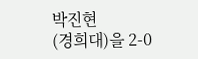박진현
(경희대)을 2-0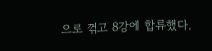으로 꺾고 8강에 합류했다.